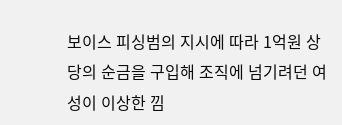보이스 피싱범의 지시에 따라 1억원 상당의 순금을 구입해 조직에 넘기려던 여성이 이상한 낌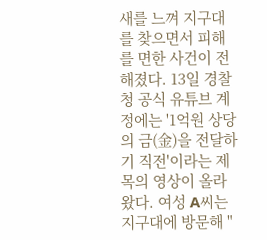새를 느껴 지구대를 찾으면서 피해를 면한 사건이 전해졌다. 13일 경찰청 공식 유튜브 계정에는 '1억원 상당의 금(金)을 전달하기 직전'이라는 제목의 영상이 올라왔다. 여성 A씨는 지구대에 방문해 "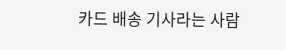카드 배송 기사라는 사람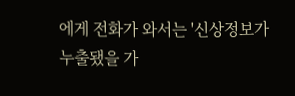에게 전화가 와서는 '신상정보가 누출됐을 가